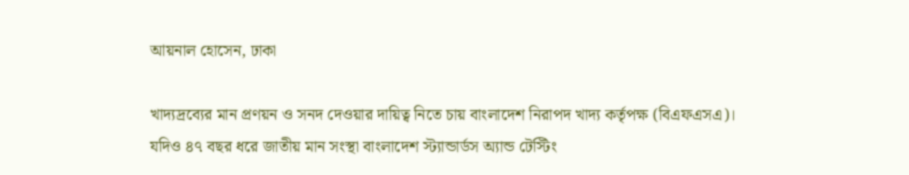আয়নাল হোসেন, ঢাকা

খাদ্যদ্রব্যের মান প্রণয়ন ও সনদ দেওয়ার দায়িত্ব নিতে চায় বাংলাদেশ নিরাপদ খাদ্য কর্তৃপক্ষ (বিএফএসএ)। যদিও ৪৭ বছর ধরে জাতীয় মান সংস্থা বাংলাদেশ স্ট্যান্ডার্ডস অ্যান্ড টেস্টিং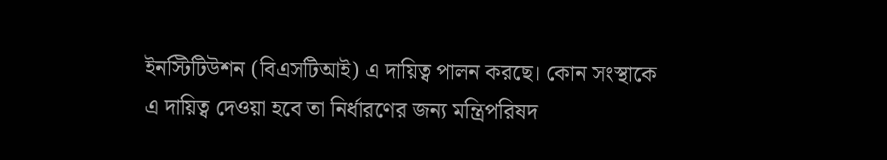ইনস্টিটিউশন (বিএসটিআই) এ দায়িত্ব পালন করছে। কোন সংস্থাকে এ দায়িত্ব দেওয়া হবে তা নির্ধারণের জন্য মন্ত্রিপরিষদ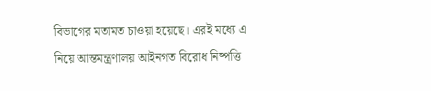বিভাগের মতামত চাওয়া হয়েছে। এরই মধ্যে এ নিয়ে আন্তমন্ত্রণালয় আইনগত বিরোধ নিষ্পত্তি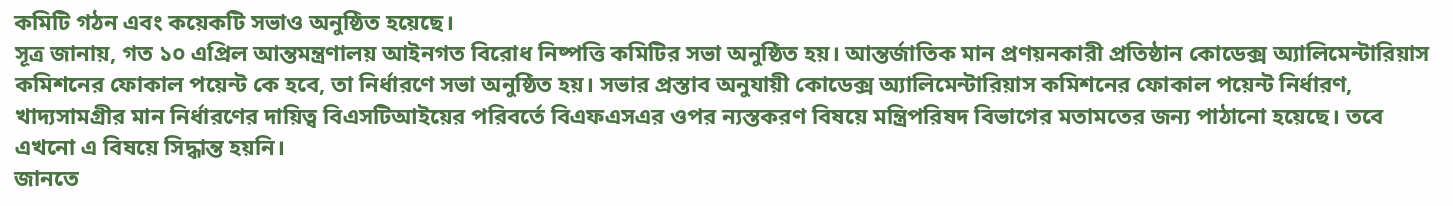কমিটি গঠন এবং কয়েকটি সভাও অনুষ্ঠিত হয়েছে।
সূত্র জানায়, গত ১০ এপ্রিল আন্তমন্ত্রণালয় আইনগত বিরোধ নিষ্পত্তি কমিটির সভা অনুষ্ঠিত হয়। আন্তর্জাতিক মান প্রণয়নকারী প্রতিষ্ঠান কোডেক্স অ্যালিমেন্টারিয়াস কমিশনের ফোকাল পয়েন্ট কে হবে, তা নির্ধারণে সভা অনুষ্ঠিত হয়। সভার প্রস্তাব অনুযায়ী কোডেক্স অ্যালিমেন্টারিয়াস কমিশনের ফোকাল পয়েন্ট নির্ধারণ, খাদ্যসামগ্রীর মান নির্ধারণের দায়িত্ব বিএসটিআইয়ের পরিবর্তে বিএফএসএর ওপর ন্যস্তকরণ বিষয়ে মন্ত্রিপরিষদ বিভাগের মতামতের জন্য পাঠানো হয়েছে। তবে এখনো এ বিষয়ে সিদ্ধান্ত হয়নি।
জানতে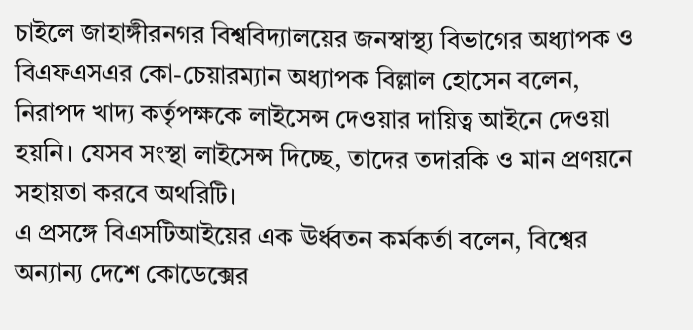চাইলে জাহাঙ্গীরনগর বিশ্ববিদ্যালয়ের জনস্বাস্থ্য বিভাগের অধ্যাপক ও বিএফএসএর কো-চেয়ারম্যান অধ্যাপক বিল্লাল হোসেন বলেন, নিরাপদ খাদ্য কর্তৃপক্ষকে লাইসেন্স দেওয়ার দায়িত্ব আইনে দেওয়া হয়নি। যেসব সংস্থা লাইসেন্স দিচ্ছে, তাদের তদারকি ও মান প্রণয়নে সহায়তা করবে অথরিটি।
এ প্রসঙ্গে বিএসটিআইয়ের এক ঊর্ধ্বতন কর্মকর্তা বলেন, বিশ্বের অন্যান্য দেশে কোডেক্সের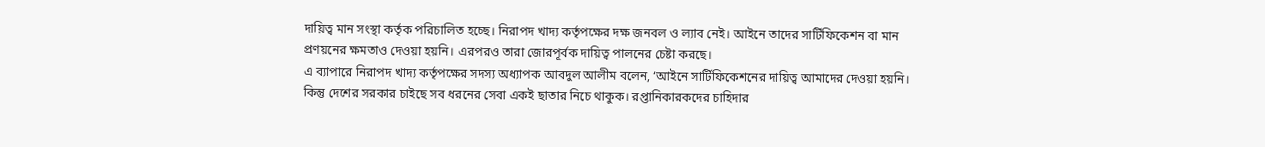দায়িত্ব মান সংস্থা কর্তৃক পরিচালিত হচ্ছে। নিরাপদ খাদ্য কর্তৃপক্ষের দক্ষ জনবল ও ল্যাব নেই। আইনে তাদের সার্টিফিকেশন বা মান প্রণয়নের ক্ষমতাও দেওয়া হয়নি। এরপরও তারা জোরপূর্বক দায়িত্ব পালনের চেষ্টা করছে।
এ ব্যাপারে নিরাপদ খাদ্য কর্তৃপক্ষের সদস্য অধ্যাপক আবদুল আলীম বলেন, ‘আইনে সার্টিফিকেশনের দায়িত্ব আমাদের দেওয়া হয়নি। কিন্তু দেশের সরকার চাইছে সব ধরনের সেবা একই ছাতার নিচে থাকুক। রপ্তানিকারকদের চাহিদার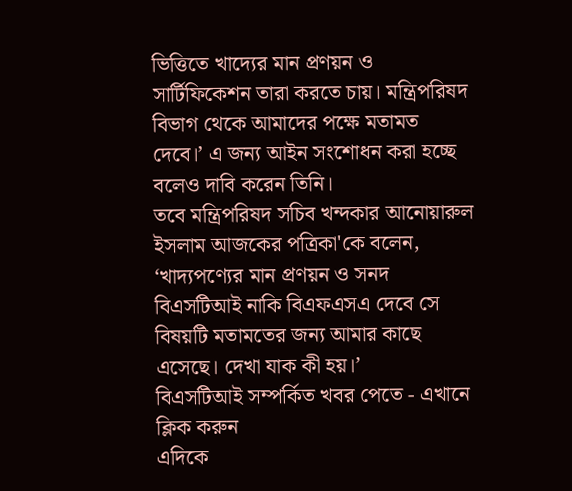ভিত্তিতে খাদ্যের মান প্রণয়ন ও সার্টিফিকেশন তারা করতে চায়। মন্ত্রিপরিষদ বিভাগ থেকে আমাদের পক্ষে মতামত দেবে।’ এ জন্য আইন সংশোধন করা হচ্ছে বলেও দাবি করেন তিনি।
তবে মন্ত্রিপরিষদ সচিব খন্দকার আনোয়ারুল ইসলাম আজকের পত্রিকা'কে বলেন, ‘খাদ্যপণ্যের মান প্রণয়ন ও সনদ বিএসটিআই নাকি বিএফএসএ দেবে সে বিষয়টি মতামতের জন্য আমার কাছে এসেছে। দেখা যাক কী হয়।’
বিএসটিআই সম্পর্কিত খবর পেতে - এখানে ক্লিক করুন
এদিকে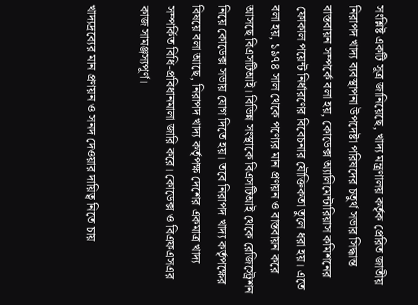সংশ্লিষ্ট একটি সূত্র জানিয়েছে, খাদ্য মন্ত্রণালয় কর্তৃক প্রেরিত জাতীয় নিরাপদ খাদ্য ব্যবস্থাপনা উপদেষ্টা পরিষদের চতুর্থ সভার সিদ্ধান্ত বাস্তবায়ন সম্পর্কে বলা হয়, কোডেক্স অ্যালিমেন্টারিয়াস কমিশনের ফোকাল পয়েন্ট নির্ধারণের বিবেচনার যৌক্তিকতা তুলে ধরা হয়। এতে বলা হয়, ১৯৭৪ সাল থেকে পণ্যের মান প্রণয়ন ও বাস্তবায়ন করে আসছে বিএসটিআই। বিভিন্ন সংস্থাকে বিএসটিআই থেকে রেজিস্ট্রেশন নিয়ে কোডেক্স সভায় যোগ দিতে হয়। তবে নিরাপদ খাদ্য কর্তৃপক্ষের বিষয়ে বলা আছে, নিরাপদ খাদ্য কর্তৃপক্ষ দেশের একমাত্র খাদ্য সম্পর্কিত বিধি-প্রবিধানমালা জারি করে। কোডেক্স ও বিএফএসএর কাজ সামঞ্জস্যপূর্ণ।

খাদ্যদ্রব্যের মান প্রণয়ন ও সনদ দেওয়ার দায়িত্ব নিতে চায়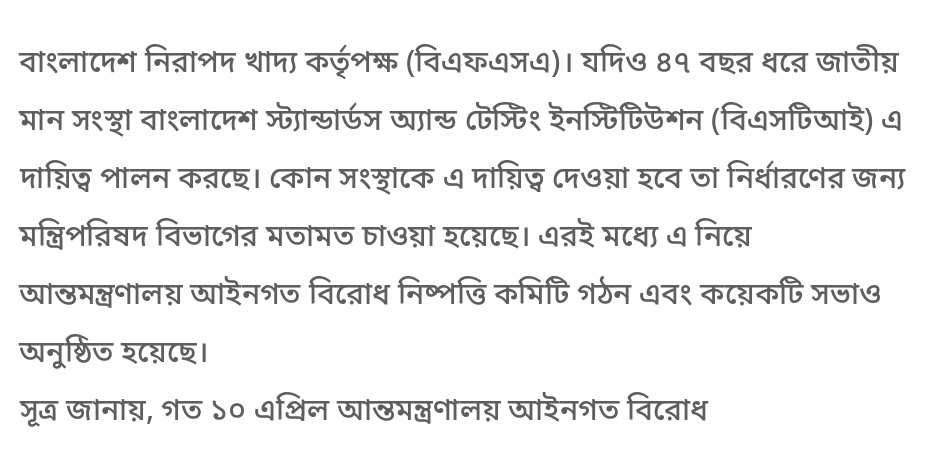বাংলাদেশ নিরাপদ খাদ্য কর্তৃপক্ষ (বিএফএসএ)। যদিও ৪৭ বছর ধরে জাতীয় মান সংস্থা বাংলাদেশ স্ট্যান্ডার্ডস অ্যান্ড টেস্টিং ইনস্টিটিউশন (বিএসটিআই) এ দায়িত্ব পালন করছে। কোন সংস্থাকে এ দায়িত্ব দেওয়া হবে তা নির্ধারণের জন্য মন্ত্রিপরিষদ বিভাগের মতামত চাওয়া হয়েছে। এরই মধ্যে এ নিয়ে আন্তমন্ত্রণালয় আইনগত বিরোধ নিষ্পত্তি কমিটি গঠন এবং কয়েকটি সভাও অনুষ্ঠিত হয়েছে।
সূত্র জানায়, গত ১০ এপ্রিল আন্তমন্ত্রণালয় আইনগত বিরোধ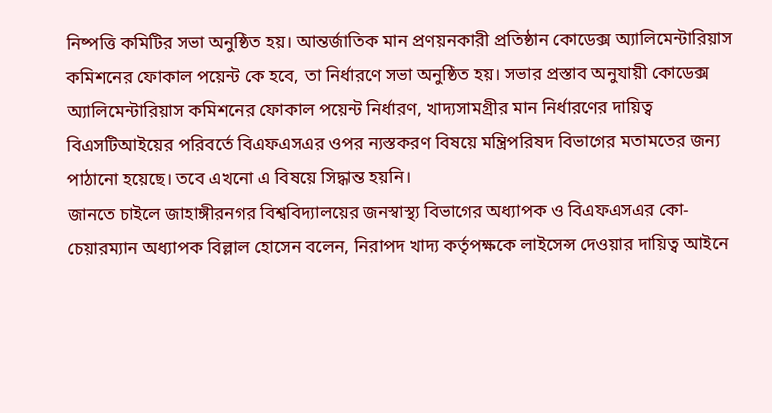নিষ্পত্তি কমিটির সভা অনুষ্ঠিত হয়। আন্তর্জাতিক মান প্রণয়নকারী প্রতিষ্ঠান কোডেক্স অ্যালিমেন্টারিয়াস কমিশনের ফোকাল পয়েন্ট কে হবে, তা নির্ধারণে সভা অনুষ্ঠিত হয়। সভার প্রস্তাব অনুযায়ী কোডেক্স অ্যালিমেন্টারিয়াস কমিশনের ফোকাল পয়েন্ট নির্ধারণ, খাদ্যসামগ্রীর মান নির্ধারণের দায়িত্ব বিএসটিআইয়ের পরিবর্তে বিএফএসএর ওপর ন্যস্তকরণ বিষয়ে মন্ত্রিপরিষদ বিভাগের মতামতের জন্য পাঠানো হয়েছে। তবে এখনো এ বিষয়ে সিদ্ধান্ত হয়নি।
জানতে চাইলে জাহাঙ্গীরনগর বিশ্ববিদ্যালয়ের জনস্বাস্থ্য বিভাগের অধ্যাপক ও বিএফএসএর কো-চেয়ারম্যান অধ্যাপক বিল্লাল হোসেন বলেন, নিরাপদ খাদ্য কর্তৃপক্ষকে লাইসেন্স দেওয়ার দায়িত্ব আইনে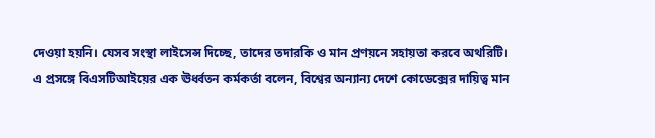দেওয়া হয়নি। যেসব সংস্থা লাইসেন্স দিচ্ছে, তাদের তদারকি ও মান প্রণয়নে সহায়তা করবে অথরিটি।
এ প্রসঙ্গে বিএসটিআইয়ের এক ঊর্ধ্বতন কর্মকর্তা বলেন, বিশ্বের অন্যান্য দেশে কোডেক্সের দায়িত্ব মান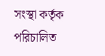সংস্থা কর্তৃক পরিচালিত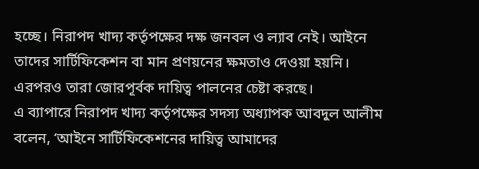হচ্ছে। নিরাপদ খাদ্য কর্তৃপক্ষের দক্ষ জনবল ও ল্যাব নেই। আইনে তাদের সার্টিফিকেশন বা মান প্রণয়নের ক্ষমতাও দেওয়া হয়নি। এরপরও তারা জোরপূর্বক দায়িত্ব পালনের চেষ্টা করছে।
এ ব্যাপারে নিরাপদ খাদ্য কর্তৃপক্ষের সদস্য অধ্যাপক আবদুল আলীম বলেন, ‘আইনে সার্টিফিকেশনের দায়িত্ব আমাদের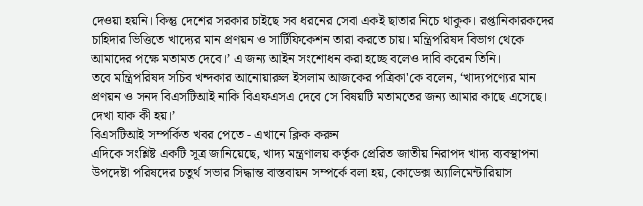দেওয়া হয়নি। কিন্তু দেশের সরকার চাইছে সব ধরনের সেবা একই ছাতার নিচে থাকুক। রপ্তানিকারকদের চাহিদার ভিত্তিতে খাদ্যের মান প্রণয়ন ও সার্টিফিকেশন তারা করতে চায়। মন্ত্রিপরিষদ বিভাগ থেকে আমাদের পক্ষে মতামত দেবে।’ এ জন্য আইন সংশোধন করা হচ্ছে বলেও দাবি করেন তিনি।
তবে মন্ত্রিপরিষদ সচিব খন্দকার আনোয়ারুল ইসলাম আজকের পত্রিকা'কে বলেন, ‘খাদ্যপণ্যের মান প্রণয়ন ও সনদ বিএসটিআই নাকি বিএফএসএ দেবে সে বিষয়টি মতামতের জন্য আমার কাছে এসেছে। দেখা যাক কী হয়।’
বিএসটিআই সম্পর্কিত খবর পেতে - এখানে ক্লিক করুন
এদিকে সংশ্লিষ্ট একটি সূত্র জানিয়েছে, খাদ্য মন্ত্রণালয় কর্তৃক প্রেরিত জাতীয় নিরাপদ খাদ্য ব্যবস্থাপনা উপদেষ্টা পরিষদের চতুর্থ সভার সিদ্ধান্ত বাস্তবায়ন সম্পর্কে বলা হয়, কোডেক্স অ্যালিমেন্টারিয়াস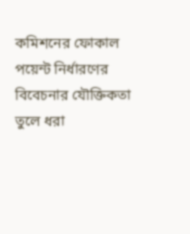কমিশনের ফোকাল পয়েন্ট নির্ধারণের বিবেচনার যৌক্তিকতা তুলে ধরা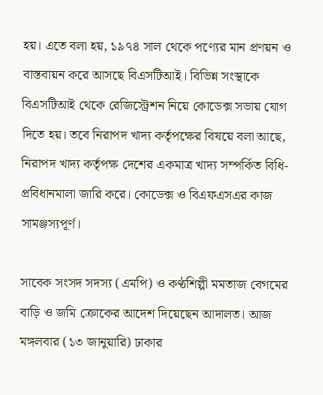হয়। এতে বলা হয়, ১৯৭৪ সাল থেকে পণ্যের মান প্রণয়ন ও বাস্তবায়ন করে আসছে বিএসটিআই। বিভিন্ন সংস্থাকে বিএসটিআই থেকে রেজিস্ট্রেশন নিয়ে কোডেক্স সভায় যোগ দিতে হয়। তবে নিরাপদ খাদ্য কর্তৃপক্ষের বিষয়ে বলা আছে, নিরাপদ খাদ্য কর্তৃপক্ষ দেশের একমাত্র খাদ্য সম্পর্কিত বিধি-প্রবিধানমালা জারি করে। কোডেক্স ও বিএফএসএর কাজ সামঞ্জস্যপূর্ণ।

সাবেক সংসদ সদস্য (এমপি) ও কণ্ঠশিল্পী মমতাজ বেগমের বাড়ি ও জমি ক্রোকের আদেশ দিয়েছেন আদালত। আজ মঙ্গলবার (১৩ জানুয়ারি) ঢাকার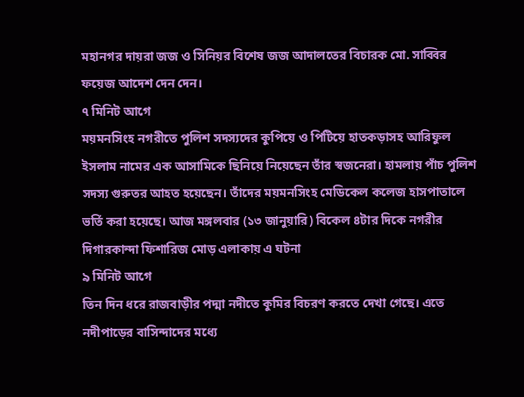মহানগর দায়রা জজ ও সিনিয়র বিশেষ জজ আদালতের বিচারক মো. সাব্বির ফয়েজ আদেশ দেন দেন।
৭ মিনিট আগে
ময়মনসিংহ নগরীতে পুলিশ সদস্যদের কুপিয়ে ও পিটিয়ে হাতকড়াসহ আরিফুল ইসলাম নামের এক আসামিকে ছিনিয়ে নিয়েছেন তাঁর স্বজনেরা। হামলায় পাঁচ পুলিশ সদস্য গুরুতর আহত হয়েছেন। তাঁদের ময়মনসিংহ মেডিকেল কলেজ হাসপাতালে ভর্তি করা হয়েছে। আজ মঙ্গলবার (১৩ জানুয়ারি) বিকেল ৪টার দিকে নগরীর দিগারকান্দা ফিশারিজ মোড় এলাকায় এ ঘটনা
৯ মিনিট আগে
তিন দিন ধরে রাজবাড়ীর পদ্মা নদীতে কুমির বিচরণ করতে দেখা গেছে। এতে নদীপাড়ের বাসিন্দাদের মধ্যে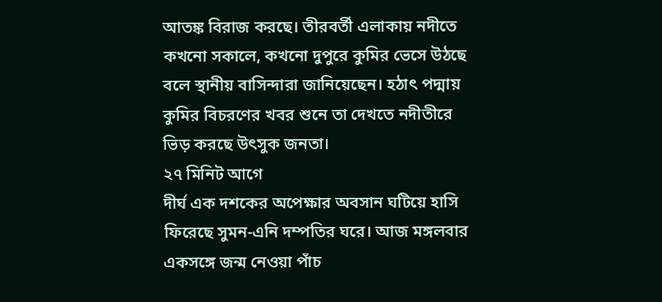আতঙ্ক বিরাজ করছে। তীরবর্তী এলাকায় নদীতে কখনো সকালে, কখনো দুপুরে কুমির ভেসে উঠছে বলে স্থানীয় বাসিন্দারা জানিয়েছেন। হঠাৎ পদ্মায় কুমির বিচরণের খবর শুনে তা দেখতে নদীতীরে ভিড় করছে উৎসুক জনতা।
২৭ মিনিট আগে
দীর্ঘ এক দশকের অপেক্ষার অবসান ঘটিয়ে হাসি ফিরেছে সুমন-এনি দম্পতির ঘরে। আজ মঙ্গলবার একসঙ্গে জন্ম নেওয়া পাঁচ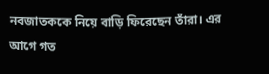নবজাতককে নিয়ে বাড়ি ফিরেছেন তাঁরা। এর আগে গত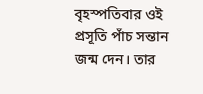বৃহস্পতিবার ওই প্রসূতি পাঁচ সন্তান জন্ম দেন। তার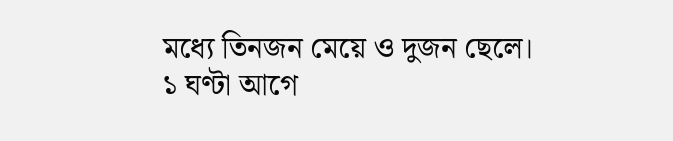মধ্যে তিনজন মেয়ে ও দুজন ছেলে।
১ ঘণ্টা আগে